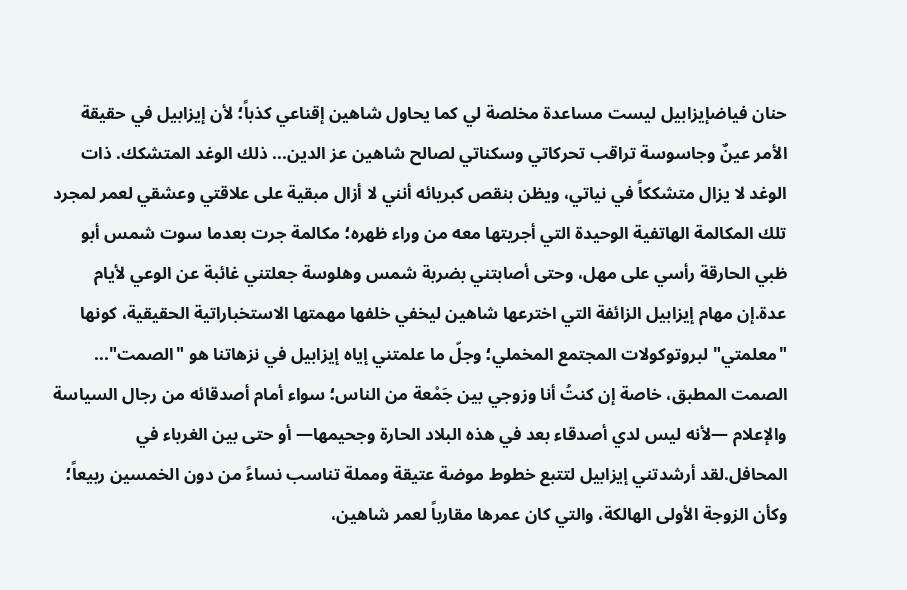حنان فياضإيزابيل ليست مساعدة مخلصة لي كما يحاول شاهين إقناعي كذباً؛ لأن إيزابيل في حقيقة الأمر عينٌ وجاسوسة تراقب تحركاتي وسكناتي لصالح شاهين عز الدين... ذلك الوغد المتشكك. ذات الوغد لا يزال متشككاً في نياتي، ويظن بنقص كبريائه أنني لا أزال مبقية على علاقتي وعشقي لعمر لمجرد تلك المكالمة الهاتفية الوحيدة التي أجريتها معه من وراء ظهره؛ مكالمة جرت بعدما سوت شمس أبو ظبي الحارقة رأسي على مهل، وحتى أصابتني بضربة شمس وهلوسة جعلتني غائبة عن الوعي لأيام عدة.إن مهام إيزابيل الزائفة التي اخترعها شاهين ليخفي خلفها مهمتها الاستخباراتية الحقيقية، كونها "معلمتي" لبروتوكولات المجتمع المخملي؛ وجلّ ما علمتني إياه إيزابيل في نزهاتنا هو "الصمت"... الصمت المطبق، خاصة إن كنتُ أنا وزوجي بين جَمْعة من الناس؛ سواء أمام أصدقائه من رجال السياسة والإعلام —لأنه ليس لدي أصدقاء بعد في هذه البلاد الحارة وجحيمها— أو حتى بين الغرباء في المحافل.لقد أرشدتني إيزابيل لتتبع خطوط موضة عتيقة ومملة تناسب نساءً من دون الخمسين ربيعاً؛ وكأن الزوجة الأولى الهالكة، والتي كان عمرها مقارباً لعمر شاهين،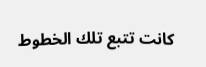كانت تتبع تلك الخطوط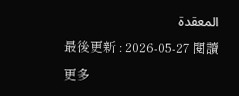المعقدة
最後更新 : 2026-05-27 閱讀更多